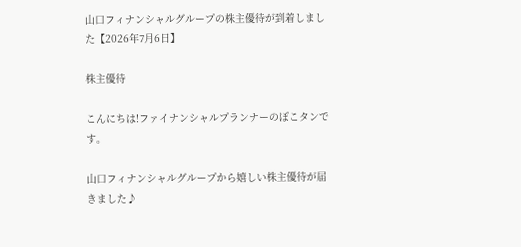山口フィナンシャルグループの株主優待が到着しました【2026年7月6日】

株主優待

こんにちは!ファイナンシャルプランナーのぽこタンです。

山口フィナンシャルグループから嬉しい株主優待が届きました♪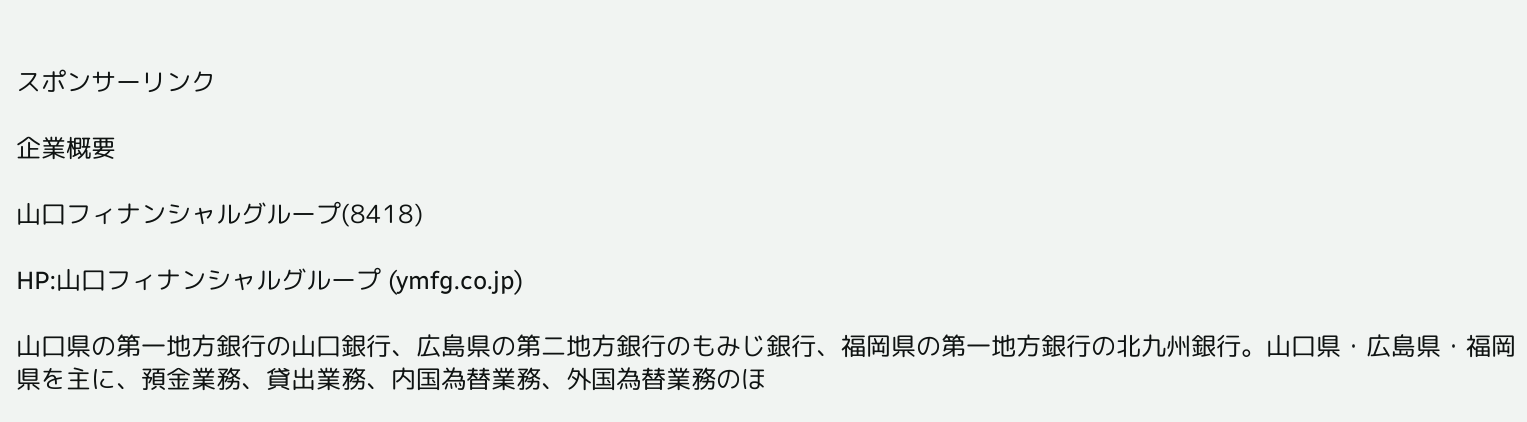スポンサーリンク

企業概要

山口フィナンシャルグループ(8418)

HP:山口フィナンシャルグループ (ymfg.co.jp)

山口県の第一地方銀行の山口銀行、広島県の第二地方銀行のもみじ銀行、福岡県の第一地方銀行の北九州銀行。山口県・広島県・福岡県を主に、預金業務、貸出業務、内国為替業務、外国為替業務のほ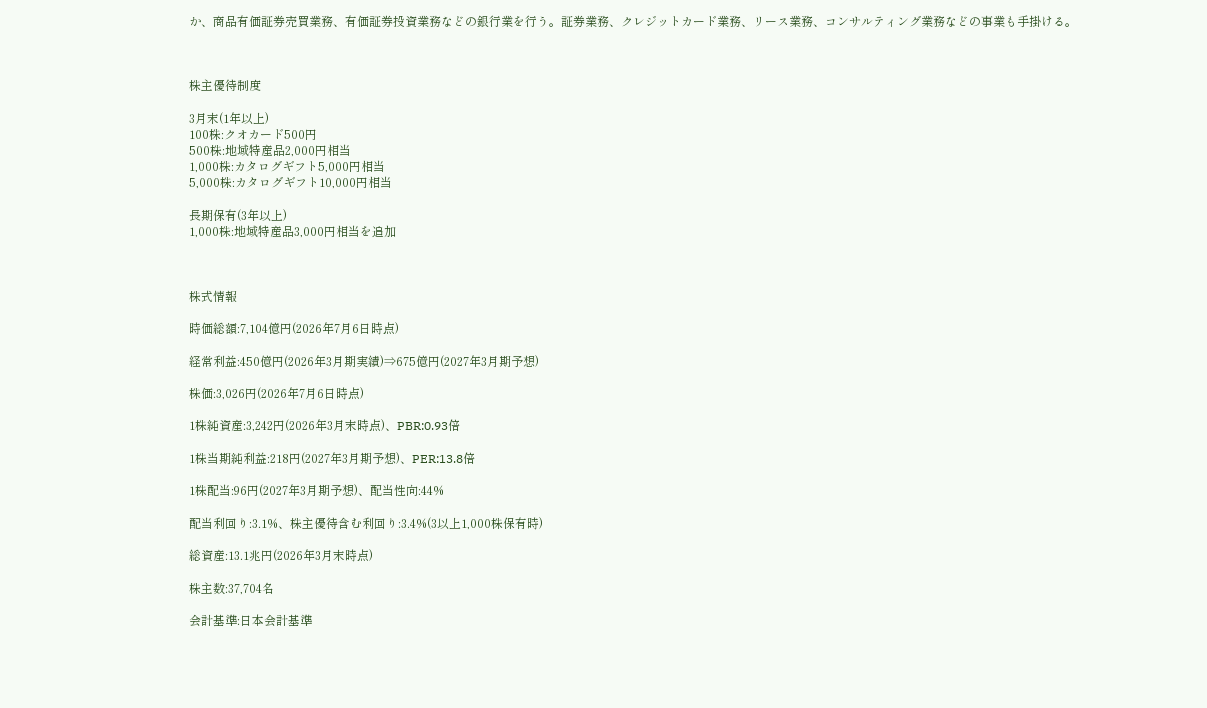か、商品有価証券売買業務、有価証券投資業務などの銀行業を行う。証券業務、クレジットカード業務、リース業務、コンサルティング業務などの事業も手掛ける。



株主優待制度

3月末(1年以上)
100株:クオカード500円
500株:地域特産品2,000円相当
1,000株:カタログギフト5,000円相当
5,000株:カタログギフト10,000円相当

長期保有(3年以上)
1,000株:地域特産品3,000円相当を追加



株式情報

時価総額:7,104億円(2026年7月6日時点)

経常利益:450億円(2026年3月期実績)⇒675億円(2027年3月期予想)

株価:3,026円(2026年7月6日時点)

1株純資産:3,242円(2026年3月末時点)、PBR:0.93倍

1株当期純利益:218円(2027年3月期予想)、PER:13.8倍

1株配当:96円(2027年3月期予想)、配当性向:44%

配当利回り:3.1%、株主優待含む利回り:3.4%(3以上1,000株保有時)

総資産:13.1兆円(2026年3月末時点)

株主数:37,704名

会計基準:日本会計基準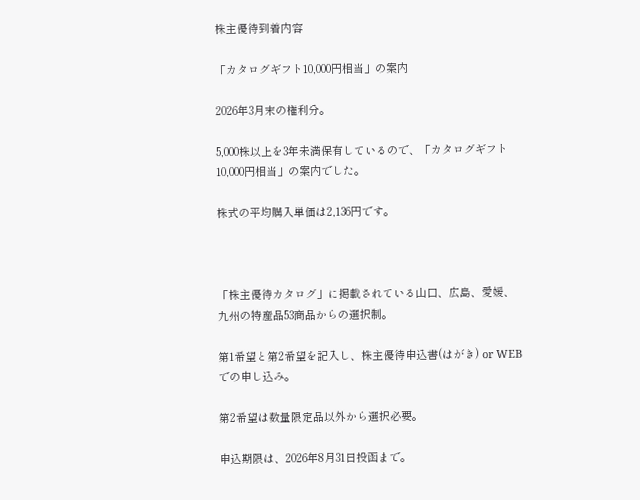株主優待到着内容

「カタログギフト10,000円相当」の案内

2026年3月末の権利分。

5,000株以上を3年未満保有しているので、「カタログギフト10,000円相当」の案内でした。

株式の平均購入単価は2,136円です。



「株主優待カタログ」に掲載されている山口、広島、愛媛、九州の特産品53商品からの選択制。

第1希望と第2希望を記入し、株主優待申込書(はがき) or WEBでの申し込み。

第2希望は数量限定品以外から選択必要。

申込期限は、2026年8月31日投函まで。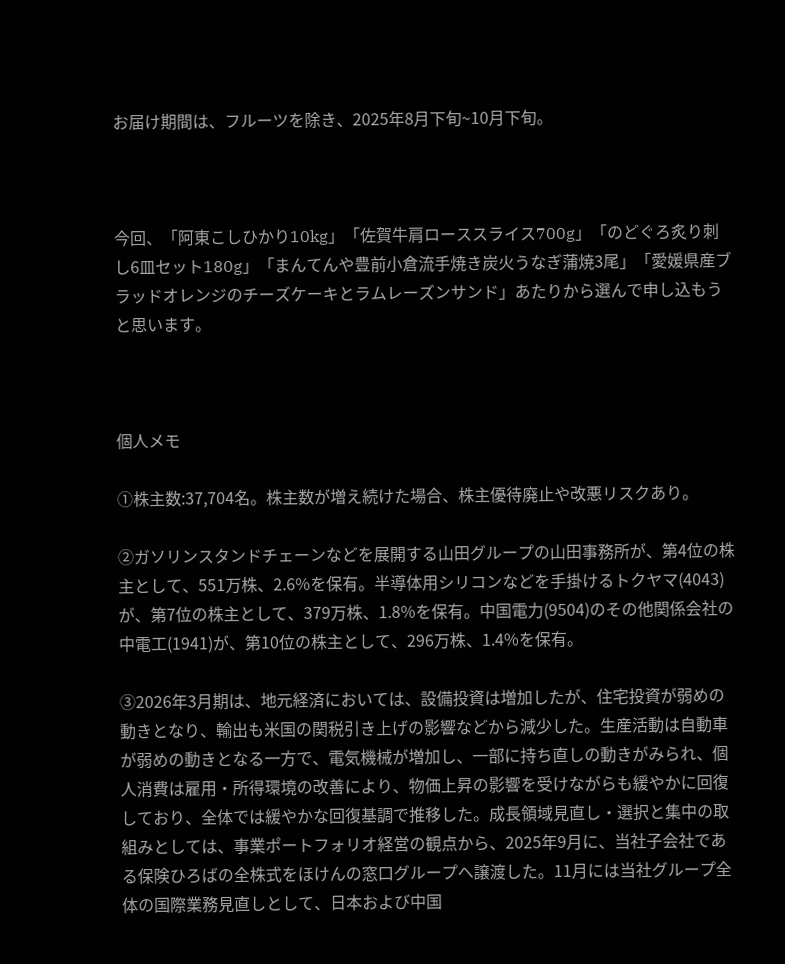お届け期間は、フルーツを除き、2025年8月下旬~10月下旬。



今回、「阿東こしひかり10kg」「佐賀牛肩ローススライス700g」「のどぐろ炙り刺し6皿セット180g」「まんてんや豊前小倉流手焼き炭火うなぎ蒲焼3尾」「愛媛県産ブラッドオレンジのチーズケーキとラムレーズンサンド」あたりから選んで申し込もうと思います。



個人メモ

①株主数:37,704名。株主数が増え続けた場合、株主優待廃止や改悪リスクあり。

②ガソリンスタンドチェーンなどを展開する山田グループの山田事務所が、第4位の株主として、551万株、2.6%を保有。半導体用シリコンなどを手掛けるトクヤマ(4043)が、第7位の株主として、379万株、1.8%を保有。中国電力(9504)のその他関係会社の中電工(1941)が、第10位の株主として、296万株、1.4%を保有。

③2026年3月期は、地元経済においては、設備投資は増加したが、住宅投資が弱めの動きとなり、輸出も米国の関税引き上げの影響などから減少した。生産活動は自動車が弱めの動きとなる一方で、電気機械が増加し、一部に持ち直しの動きがみられ、個人消費は雇用・所得環境の改善により、物価上昇の影響を受けながらも緩やかに回復しており、全体では緩やかな回復基調で推移した。成長領域見直し・選択と集中の取組みとしては、事業ポートフォリオ経営の観点から、2025年9月に、当社子会社である保険ひろばの全株式をほけんの窓口グループへ譲渡した。11月には当社グループ全体の国際業務見直しとして、日本および中国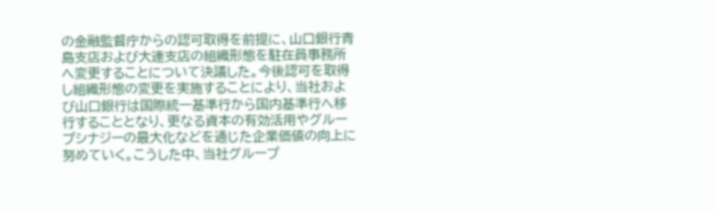の金融監督庁からの認可取得を前提に、山口銀行青島支店および大連支店の組織形態を駐在員事務所へ変更することについて決議した。今後認可を取得し組織形態の変更を実施することにより、当社および山口銀行は国際統一基準行から国内基準行へ移行することとなり、更なる資本の有効活用やグループシナジーの最大化などを通じた企業価値の向上に努めていく。こうした中、当社グループ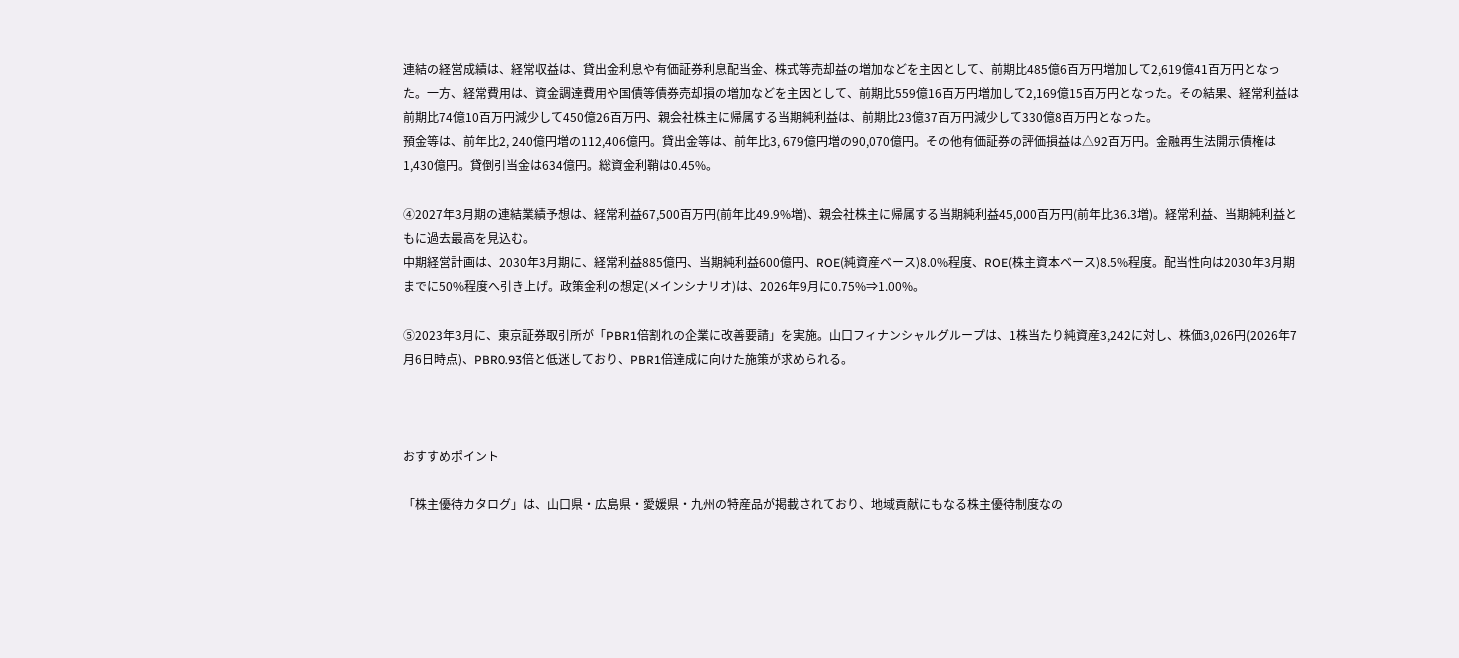連結の経営成績は、経常収益は、貸出金利息や有価証券利息配当金、株式等売却益の増加などを主因として、前期比485億6百万円増加して2,619億41百万円となった。一方、経常費用は、資金調達費用や国債等債券売却損の増加などを主因として、前期比559億16百万円増加して2,169億15百万円となった。その結果、経常利益は前期比74億10百万円減少して450億26百万円、親会社株主に帰属する当期純利益は、前期比23億37百万円減少して330億8百万円となった。
預金等は、前年比2, 240億円増の112,406億円。貸出金等は、前年比3, 679億円増の90,070億円。その他有価証券の評価損益は△92百万円。金融再生法開示債権は1,430億円。貸倒引当金は634億円。総資金利鞘は0.45%。

④2027年3月期の連結業績予想は、経常利益67,500百万円(前年比49.9%増)、親会社株主に帰属する当期純利益45,000百万円(前年比36.3増)。経常利益、当期純利益ともに過去最高を見込む。
中期経営計画は、2030年3月期に、経常利益885億円、当期純利益600億円、ROE(純資産ベース)8.0%程度、ROE(株主資本ベース)8.5%程度。配当性向は2030年3月期までに50%程度へ引き上げ。政策金利の想定(メインシナリオ)は、2026年9月に0.75%⇒1.00%。

⑤2023年3月に、東京証券取引所が「PBR1倍割れの企業に改善要請」を実施。山口フィナンシャルグループは、1株当たり純資産3,242に対し、株価3,026円(2026年7月6日時点)、PBR0.93倍と低迷しており、PBR1倍達成に向けた施策が求められる。



おすすめポイント

「株主優待カタログ」は、山口県・広島県・愛媛県・九州の特産品が掲載されており、地域貢献にもなる株主優待制度なの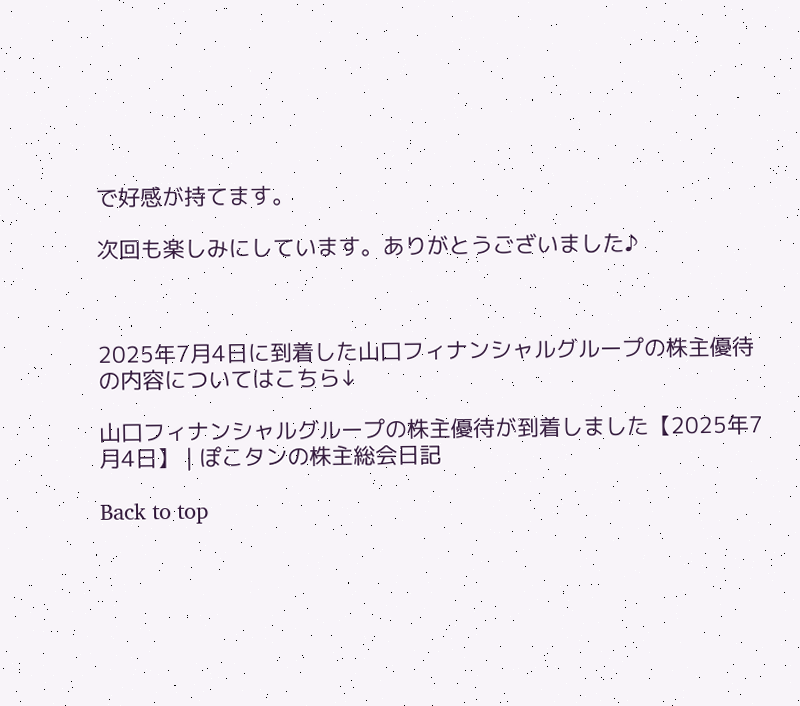で好感が持てます。

次回も楽しみにしています。ありがとうございました♪



2025年7月4日に到着した山口フィナンシャルグループの株主優待の内容についてはこちら↓

山口フィナンシャルグループの株主優待が到着しました【2025年7月4日】 | ぽこタンの株主総会日記

Back to top